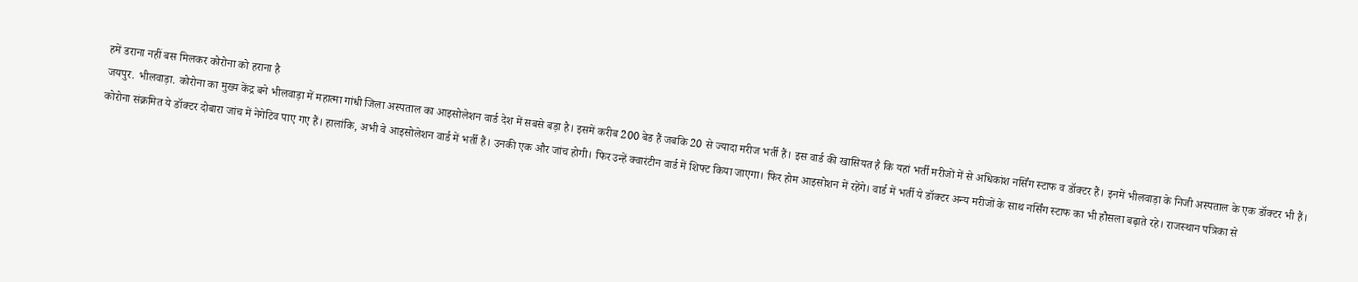हमें डराना नहीं बस मिलकर कोरोना को हराना है
जयपुर. भीलवाड़ा. कोरोना का मुख्य केंद्र बने भीलवाड़ा में महात्मा गांधी जिला अस्पताल का आइसोलेशन वार्ड देश में सबसे बड़ा है। इसमें करीब 200 बेड हैं जबकि 20 से ज्यादा मरीज भर्ती हैं। इस वार्ड की खासियत है कि यहां भर्ती मरीजों में से अधिकांश नर्सिंग स्टाफ व डॉक्टर हैं। इनमें भीलवाड़ा के निजी अस्पताल के एक डॉक्टर भी हैं।
कोरोना संक्रमित ये डॉक्टर दोबारा जांच में नेगेटिव पाए गए हैं। हालांकि, अभी वे आइसोलेशन वार्ड में भर्ती हैं। उनकी एक और जांच होगी। फिर उन्हें क्वारंटीन वार्ड में शिफ्ट किया जाएगा। फिर होम आइसोशन में रहेंगे। वार्ड में भर्ती ये डॉक्टर अन्य मरीजों के साथ नर्सिंग स्टाफ का भी हौसला बढ़ाते रहे। राजस्थान पत्रिका से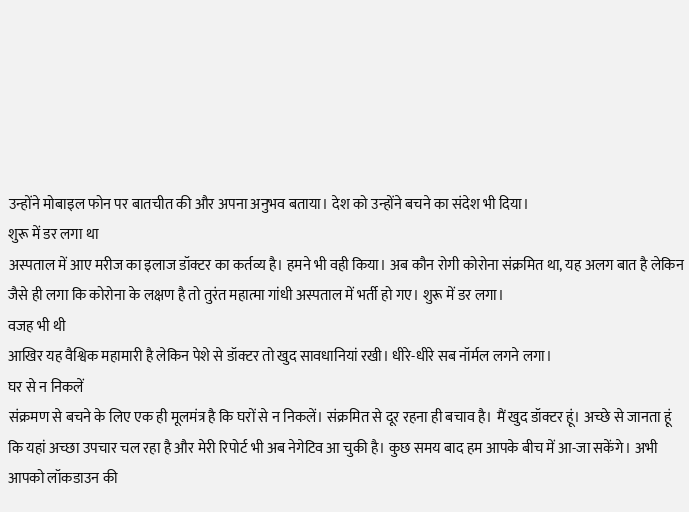उन्होंने मोबाइल फोन पर बातचीत की और अपना अनुभव बताया। देश को उन्होंने बचने का संदेश भी दिया।
शुरू में डर लगा था
अस्पताल में आए मरीज का इलाज डॉक्टर का कर्तव्य है। हमने भी वही किया। अब कौन रोगी कोरोना संक्रमित था, यह अलग बात है लेकिन जैसे ही लगा कि कोरोना के लक्षण है तो तुरंत महात्मा गांधी अस्पताल में भर्ती हो गए। शुरू में डर लगा।
वजह भी थी
आखिर यह वैश्विक महामारी है लेकिन पेशे से डॉक्टर तो खुद सावधानियां रखी। धीरे-धीरे सब नॉर्मल लगने लगा।
घर से न निकलें
संक्रमण से बचने के लिए एक ही मूलमंत्र है कि घरों से न निकलें। संक्रमित से दूर रहना ही बचाव है। मैं खुद डॉक्टर हूं। अच्छे से जानता हूं कि यहां अच्छा उपचार चल रहा है और मेरी रिपोर्ट भी अब नेगेटिव आ चुकी है। कुछ समय बाद हम आपके बीच में आ-जा सकेंगे। अभी आपको लॉकडाउन की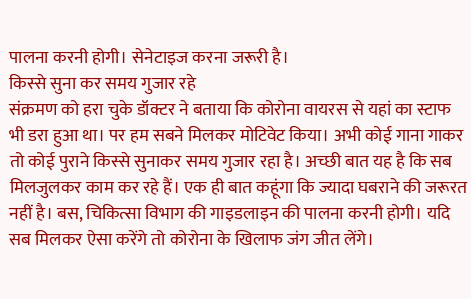पालना करनी होगी। सेनेटाइज करना जरूरी है।
किस्से सुना कर समय गुजार रहे
संक्रमण को हरा चुके डॉक्टर ने बताया कि कोरोना वायरस से यहां का स्टाफ भी डरा हुआ था। पर हम सबने मिलकर मोटिवेट किया। अभी कोई गाना गाकर तो कोई पुराने किस्से सुनाकर समय गुजार रहा है। अच्छी बात यह है कि सब मिलजुलकर काम कर रहे हैं। एक ही बात कहूंगा कि ज्यादा घबराने की जरूरत नहीं है। बस, चिकित्सा विभाग की गाइडलाइन की पालना करनी होगी। यदि सब मिलकर ऐसा करेंगे तो कोरोना के खिलाफ जंग जीत लेंगे।